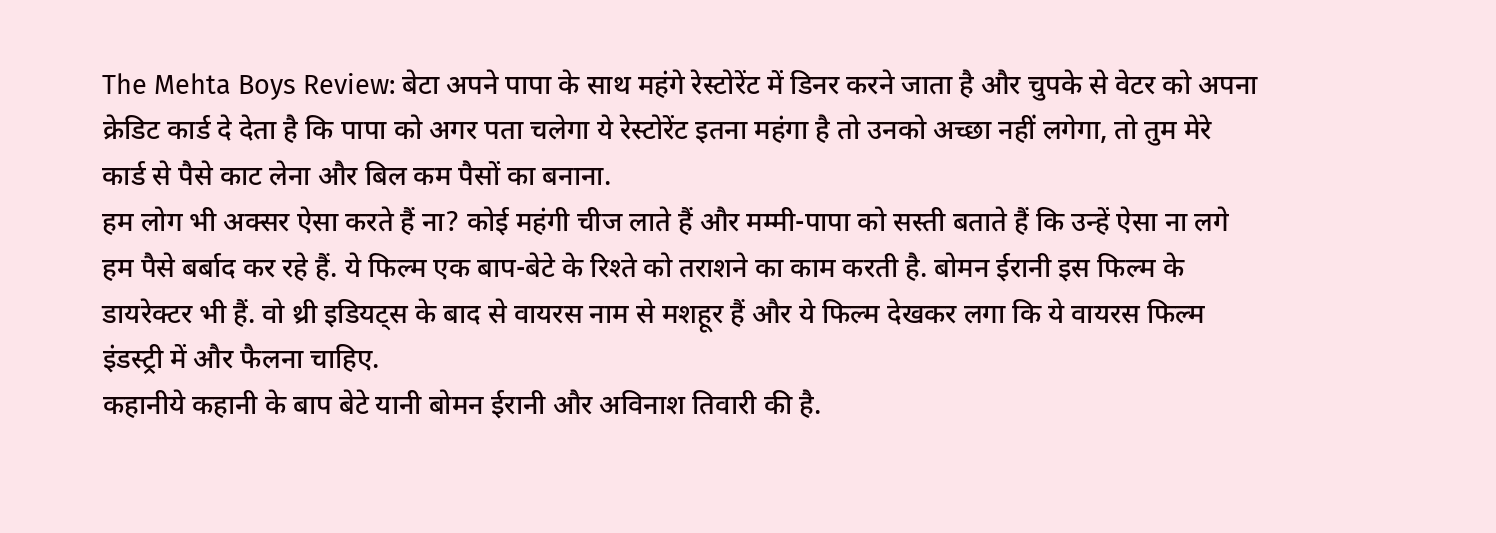The Mehta Boys Review: बेटा अपने पापा के साथ महंगे रेस्टोरेंट में डिनर करने जाता है और चुपके से वेटर को अपना क्रेडिट कार्ड दे देता है कि पापा को अगर पता चलेगा ये रेस्टोरेंट इतना महंगा है तो उनको अच्छा नहीं लगेगा, तो तुम मेरे कार्ड से पैसे काट लेना और बिल कम पैसों का बनाना.
हम लोग भी अक्सर ऐसा करते हैं ना? कोई महंगी चीज लाते हैं और मम्मी-पापा को सस्ती बताते हैं कि उन्हें ऐसा ना लगे हम पैसे बर्बाद कर रहे हैं. ये फिल्म एक बाप-बेटे के रिश्ते को तराशने का काम करती है. बोमन ईरानी इस फिल्म के डायरेक्टर भी हैं. वो थ्री इडियट्स के बाद से वायरस नाम से मशहूर हैं और ये फिल्म देखकर लगा कि ये वायरस फिल्म इंडस्ट्री में और फैलना चाहिए.
कहानीये कहानी के बाप बेटे यानी बोमन ईरानी और अविनाश तिवारी की है.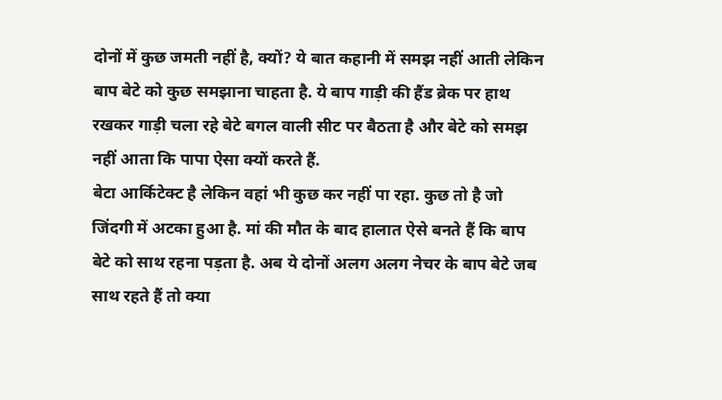दोनों में कुछ जमती नहीं है, क्यों? ये बात कहानी में समझ नहीं आती लेकिन बाप बेटे को कुछ समझाना चाहता है. ये बाप गाड़ी की हैंड ब्रेक पर हाथ रखकर गाड़ी चला रहे बेटे बगल वाली सीट पर बैठता है और बेटे को समझ नहीं आता कि पापा ऐसा क्यों करते हैं.
बेटा आर्किटेक्ट है लेकिन वहां भी कुछ कर नहीं पा रहा. कुछ तो है जो जिंदगी में अटका हुआ है. मां की मौत के बाद हालात ऐसे बनते हैं कि बाप बेटे को साथ रहना पड़ता है. अब ये दोनों अलग अलग नेचर के बाप बेटे जब साथ रहते हैं तो क्या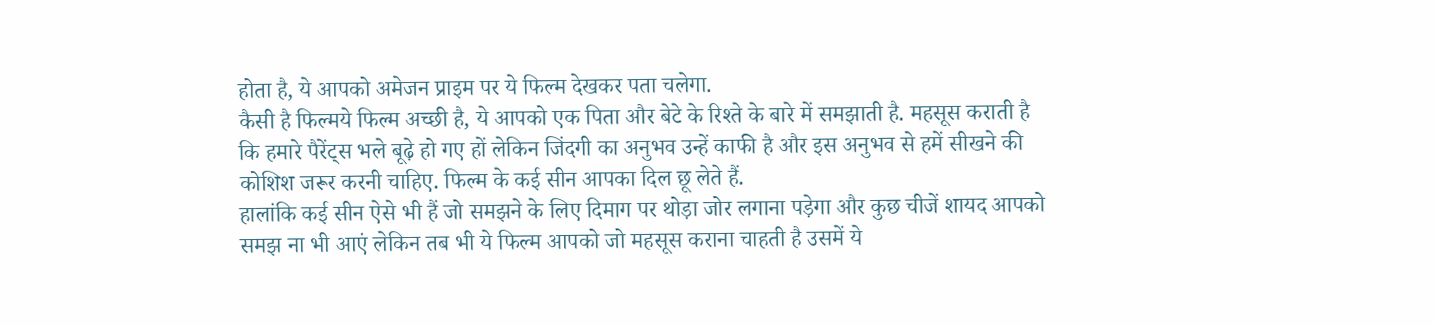होता है, ये आपको अमेजन प्राइम पर ये फिल्म देखकर पता चलेगा.
कैसी है फिल्मये फिल्म अच्छी है, ये आपको एक पिता और बेटे के रिश्ते के बारे में समझाती है. महसूस कराती है कि हमारे पैरेंट्स भले बूढ़े हो गए हों लेकिन जिंदगी का अनुभव उन्हें काफी है और इस अनुभव से हमें सीखने की कोशिश जरूर करनी चाहिए. फिल्म के कई सीन आपका दिल छू लेते हैं.
हालांकि कई सीन ऐसे भी हैं जो समझने के लिए दिमाग पर थोड़ा जोर लगाना पड़ेगा और कुछ चीजें शायद आपको समझ ना भी आएं लेकिन तब भी ये फिल्म आपको जो महसूस कराना चाहती है उसमें ये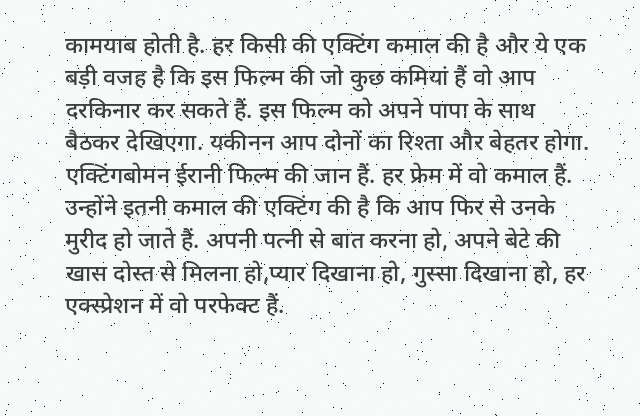कामयाब होती है. हर किसी की एक्टिंग कमाल की है और ये एक बड़ी वजह है कि इस फिल्म की जो कुछ कमियां हैं वो आप दरकिनार कर सकते हैं. इस फिल्म को अपने पापा के साथ बैठकर देखिएगा. यकीनन आप दोनों का रिश्ता और बेहतर होगा.
एक्टिंगबोमन ईरानी फिल्म की जान हैं. हर फ्रेम में वो कमाल हैं. उन्होंने इतनी कमाल की एक्टिंग की है कि आप फिर से उनके मुरीद हो जाते हैं. अपनी पत्नी से बात करना हो, अपने बेटे की खास दोस्त से मिलना हो,प्यार दिखाना हो, गुस्सा दिखाना हो, हर एक्स्प्रेशन में वो परफेक्ट हैं.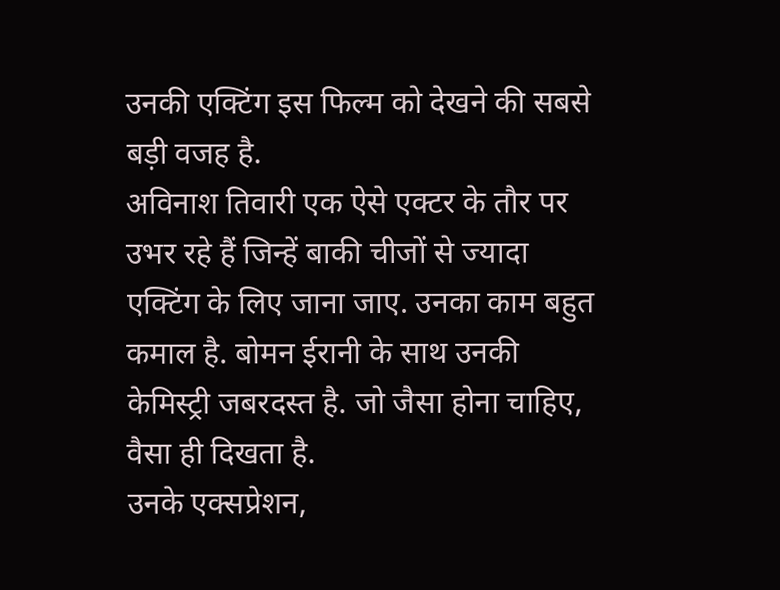उनकी एक्टिंग इस फिल्म को देखने की सबसे बड़ी वजह है.
अविनाश तिवारी एक ऐसे एक्टर के तौर पर उभर रहे हैं जिन्हें बाकी चीजों से ज्यादा एक्टिंग के लिए जाना जाए. उनका काम बहुत कमाल है. बोमन ईरानी के साथ उनकी केमिस्ट्री जबरदस्त है. जो जैसा होना चाहिए, वैसा ही दिखता है.
उनके एक्सप्रेशन,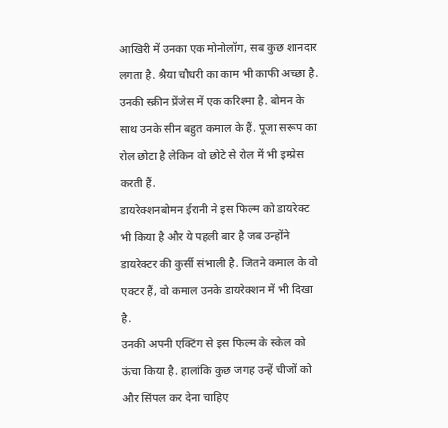आखिरी में उनका एक मोनोलॉग, सब कुछ शानदार लगता है. श्रैया चौधरी का काम भी काफी अच्छा है. उनकी स्क्रीन प्रेंजेस में एक करिश्मा है. बोमन के साथ उनके सीन बहुत कमाल के हैं. पूजा सरूप का रोल छोटा है लेकिन वो छोटे से रोल में भी इम्प्रेस करती हैं.
डायरेक्शनबोमन ईरानी ने इस फिल्म को डायरेक्ट भी किया है और ये पहली बार है जब उन्होंने डायरेक्टर की कुर्सी संभाली है. जितने कमाल के वो एक्टर हैं, वो कमाल उनके डायरेक्शन में भी दिखा है.
उनकी अपनी एक्टिंग से इस फिल्म के स्केल को ऊंचा किया है. हालांकि कुछ जगह उन्हें चीजों को और सिंपल कर देना चाहिए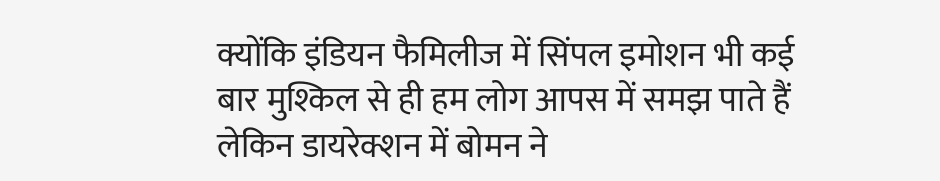क्योंकि इंडियन फैमिलीज में सिंपल इमोशन भी कई बार मुश्किल से ही हम लोग आपस में समझ पाते हैं लेकिन डायरेक्शन में बोमन ने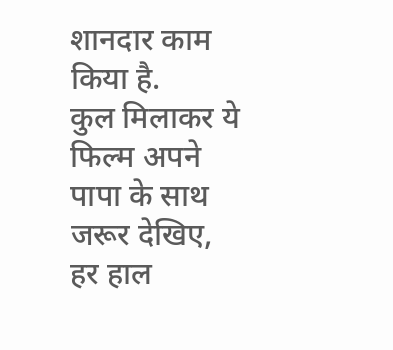शानदार काम किया है.
कुल मिलाकर ये फिल्म अपने पापा के साथ जरूर देखिए, हर हाल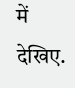में देखिए.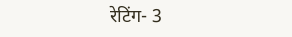रेटिंग- 3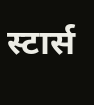स्टार्स